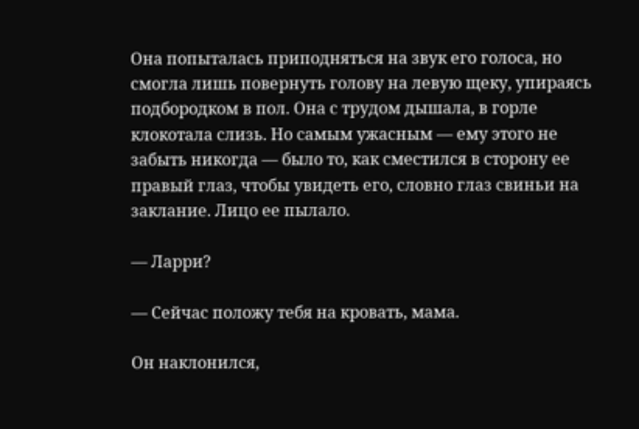Она попыталась приподняться на звук его голоса, но смогла лишь повернуть голову на левую щеку, упираясь подбородком в пол. Она с трудом дышала, в горле клокотала слизь. Но самым ужасным — ему этого не забыть никогда — было то, как сместился в сторону ее правый глаз, чтобы увидеть его, словно глаз свиньи на заклание. Лицо ее пылало.

— Ларри?

— Сейчас положу тебя на кровать, мама.

Он наклонился,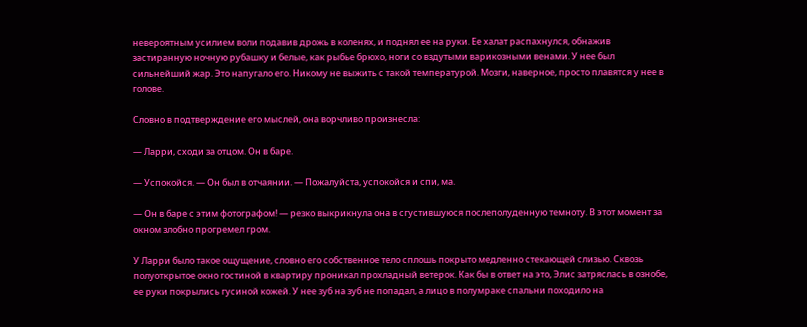невероятным усилием воли подавив дрожь в коленях, и поднял ее на руки. Ее халат распахнулся, обнажив застиранную ночную рубашку и белые, как рыбье брюхо, ноги со вздутыми варикозными венами. У нее был сильнейший жар. Это напугало его. Никому не выжить с такой температурой. Мозги, наверное, просто плавятся у нее в голове.

Словно в подтверждение его мыслей, она ворчливо произнесла:

— Ларри, сходи за отцом. Он в баре.

— Успокойся. — Он был в отчаянии. — Пожалуйста, успокойся и спи, ма.

— Он в баре с этим фотографом! — резко выкрикнула она в сгустившуюся послеполуденную темноту. В этот момент за окном злобно прогремел гром.

У Ларри было такое ощущение, словно его собственное тело сплошь покрыто медленно стекающей слизью. Сквозь полуоткрытое окно гостиной в квартиру проникал прохладный ветерок. Как бы в ответ на это, Элис затряслась в ознобе, ее руки покрылись гусиной кожей. У нее зуб на зуб не попадал, а лицо в полумраке спальни походило на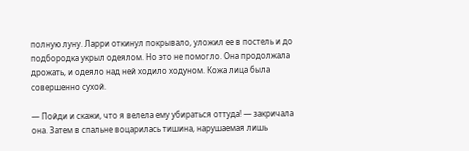полную луну. Ларри откинул покрывало, уложил ее в постель и до подбородка укрыл одеялом. Но это не помогло. Она продолжала дрожать, и одеяло над ней ходило ходуном. Кожа лица была совершенно сухой.

— Пойди и скажи, что я велела ему убираться оттуда! — закричала она. Затем в спальне воцарилась тишина, нарушаемая лишь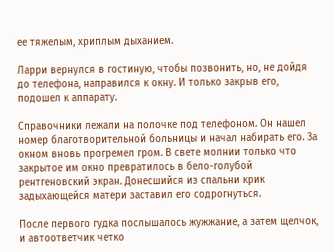ее тяжелым, хриплым дыханием.

Ларри вернулся в гостиную, чтобы позвонить, но, не дойдя до телефона, направился к окну. И только закрыв его, подошел к аппарату.

Справочники лежали на полочке под телефоном. Он нашел номер благотворительной больницы и начал набирать его. За окном вновь прогремел гром. В свете молнии только что закрытое им окно превратилось в бело-голубой рентгеновский экран. Донесшийся из спальни крик задыхающейся матери заставил его содрогнуться.

После первого гудка послышалось жужжание, а затем щелчок, и автоответчик четко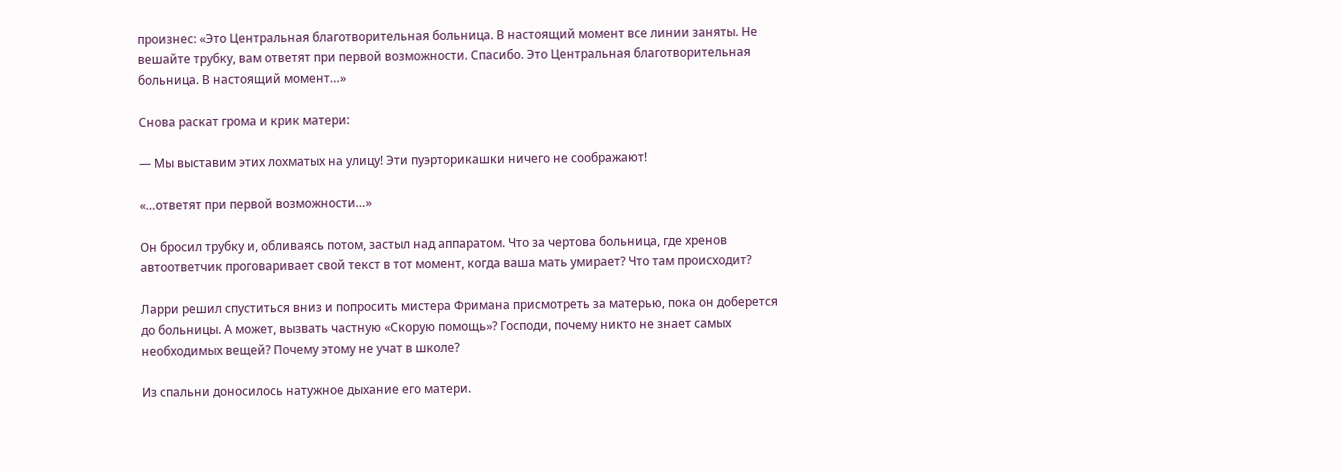произнес: «Это Центральная благотворительная больница. В настоящий момент все линии заняты. Не вешайте трубку, вам ответят при первой возможности. Спасибо. Это Центральная благотворительная больница. В настоящий момент…»

Снова раскат грома и крик матери:

— Мы выставим этих лохматых на улицу! Эти пуэрторикашки ничего не соображают!

«…ответят при первой возможности…»

Он бросил трубку и, обливаясь потом, застыл над аппаратом. Что за чертова больница, где хренов автоответчик проговаривает свой текст в тот момент, когда ваша мать умирает? Что там происходит?

Ларри решил спуститься вниз и попросить мистера Фримана присмотреть за матерью, пока он доберется до больницы. А может, вызвать частную «Скорую помощь»? Господи, почему никто не знает самых необходимых вещей? Почему этому не учат в школе?

Из спальни доносилось натужное дыхание его матери.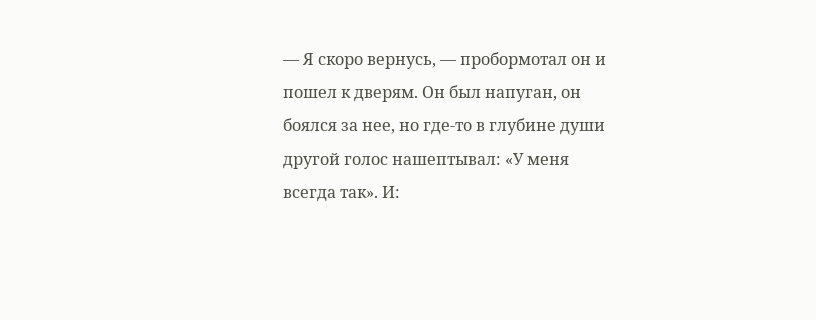— Я скоро вернусь, — пробормотал он и пошел к дверям. Он был напуган, он боялся за нее, но где-то в глубине души другой голос нашептывал: «У меня всегда так». И: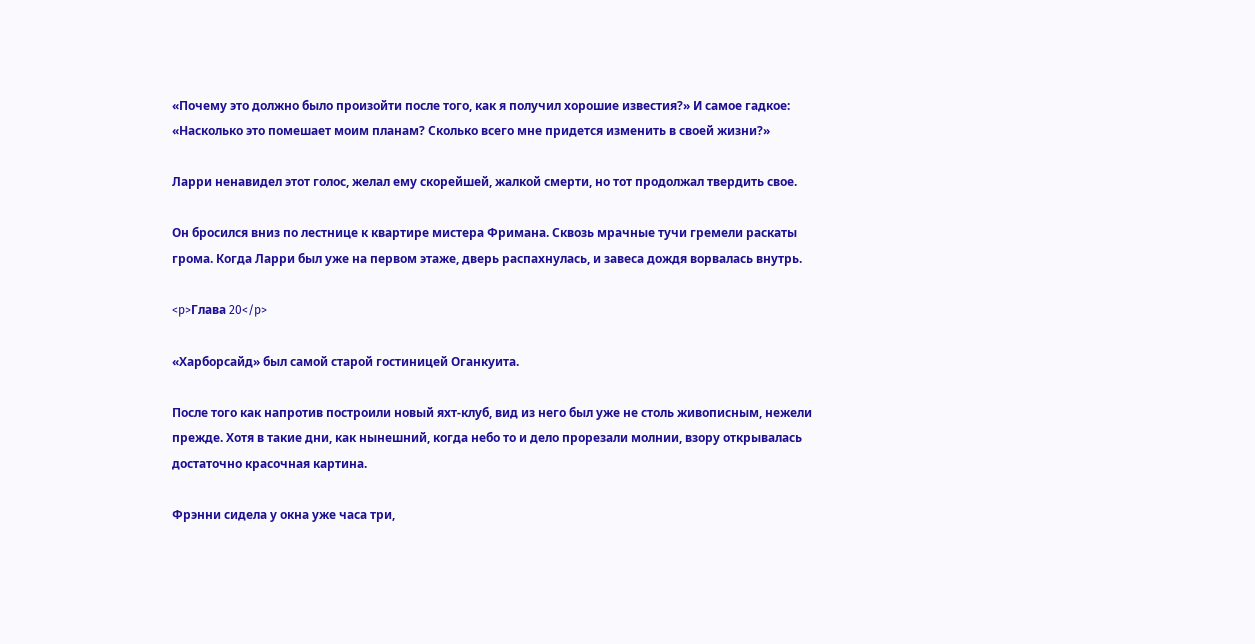«Почему это должно было произойти после того, как я получил хорошие известия?» И самое гадкое: «Насколько это помешает моим планам? Сколько всего мне придется изменить в своей жизни?»

Ларри ненавидел этот голос, желал ему скорейшей, жалкой смерти, но тот продолжал твердить свое.

Он бросился вниз по лестнице к квартире мистера Фримана. Сквозь мрачные тучи гремели раскаты грома. Когда Ларри был уже на первом этаже, дверь распахнулась, и завеса дождя ворвалась внутрь.

<p>Глава 20</p>

«Харборсайд» был самой старой гостиницей Оганкуита.

После того как напротив построили новый яхт-клуб, вид из него был уже не столь живописным, нежели прежде. Хотя в такие дни, как нынешний, когда небо то и дело прорезали молнии, взору открывалась достаточно красочная картина.

Фрэнни сидела у окна уже часа три,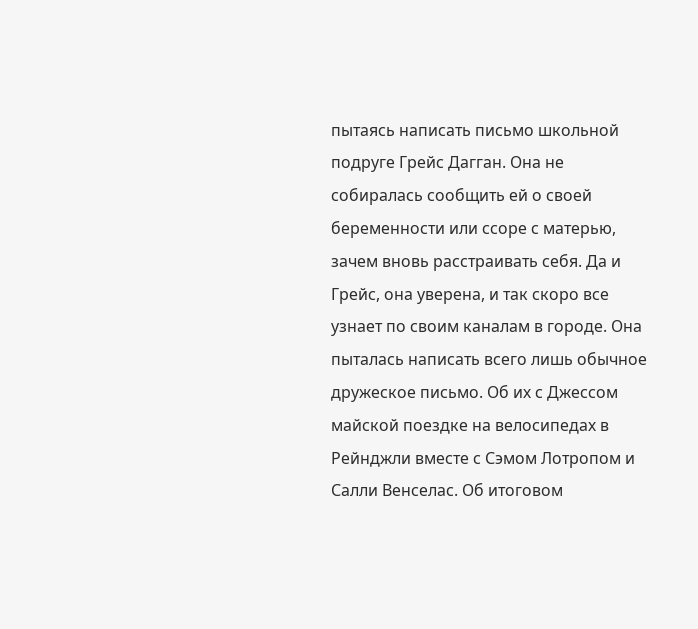пытаясь написать письмо школьной подруге Грейс Дагган. Она не собиралась сообщить ей о своей беременности или ссоре с матерью, зачем вновь расстраивать себя. Да и Грейс, она уверена, и так скоро все узнает по своим каналам в городе. Она пыталась написать всего лишь обычное дружеское письмо. Об их с Джессом майской поездке на велосипедах в Рейнджли вместе с Сэмом Лотропом и Салли Венселас. Об итоговом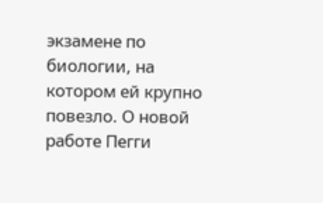экзамене по биологии, на котором ей крупно повезло. О новой работе Пегги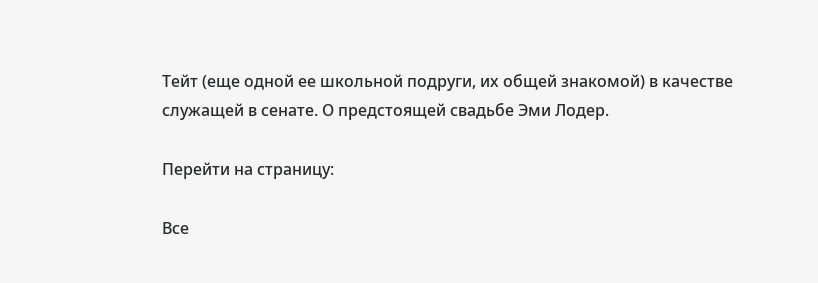Тейт (еще одной ее школьной подруги, их общей знакомой) в качестве служащей в сенате. О предстоящей свадьбе Эми Лодер.

Перейти на страницу:

Все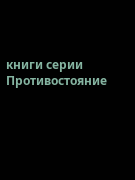книги серии Противостояние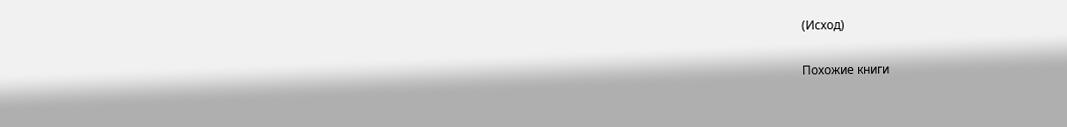(Исход)

Похожие книги